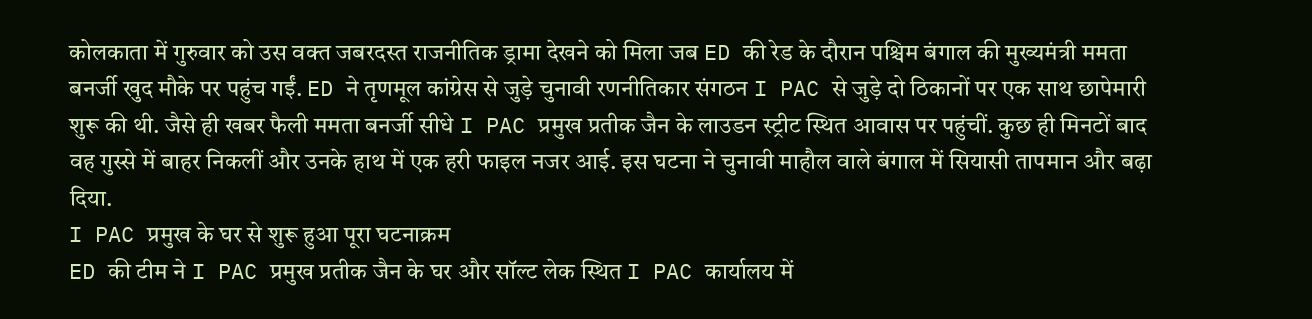कोलकाता में गुरुवार को उस वक्त जबरदस्त राजनीतिक ड्रामा देखने को मिला जब ED की रेड के दौरान पश्चिम बंगाल की मुख्यमंत्री ममता बनर्जी खुद मौके पर पहुंच गईं. ED ने तृणमूल कांग्रेस से जुड़े चुनावी रणनीतिकार संगठन I PAC से जुड़े दो ठिकानों पर एक साथ छापेमारी शुरू की थी. जैसे ही खबर फैली ममता बनर्जी सीधे I PAC प्रमुख प्रतीक जैन के लाउडन स्ट्रीट स्थित आवास पर पहुंचीं. कुछ ही मिनटों बाद वह गुस्से में बाहर निकलीं और उनके हाथ में एक हरी फाइल नजर आई. इस घटना ने चुनावी माहौल वाले बंगाल में सियासी तापमान और बढ़ा दिया.
I PAC प्रमुख के घर से शुरू हुआ पूरा घटनाक्रम
ED की टीम ने I PAC प्रमुख प्रतीक जैन के घर और सॉल्ट लेक स्थित I PAC कार्यालय में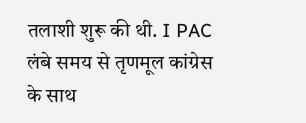तलाशी शुरू की थी. I PAC लंबे समय से तृणमूल कांग्रेस के साथ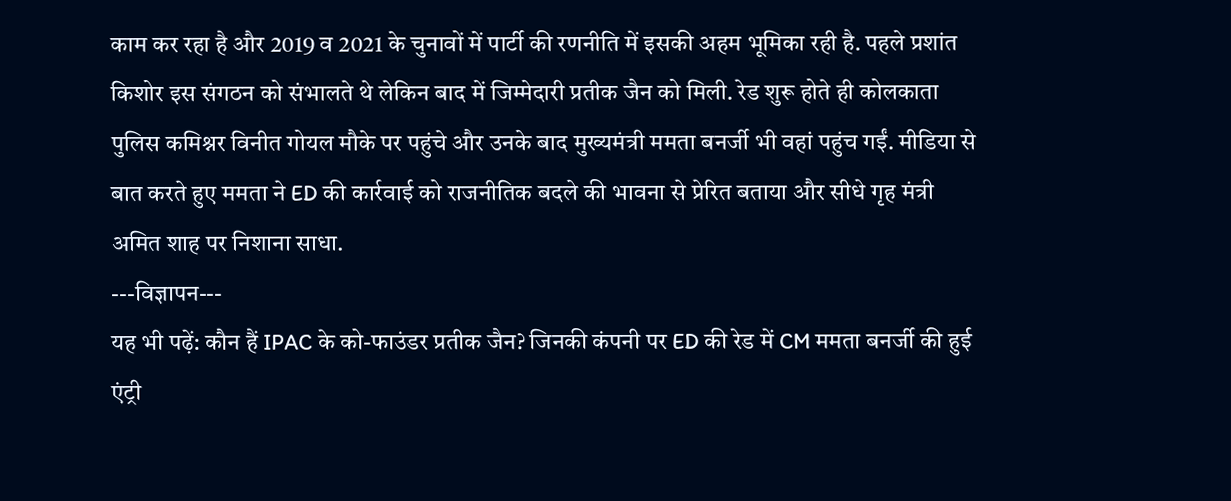काम कर रहा है और 2019 व 2021 के चुनावों में पार्टी की रणनीति में इसकी अहम भूमिका रही है. पहले प्रशांत किशोर इस संगठन को संभालते थे लेकिन बाद में जिम्मेदारी प्रतीक जैन को मिली. रेड शुरू होते ही कोलकाता पुलिस कमिश्नर विनीत गोयल मौके पर पहुंचे और उनके बाद मुख्यमंत्री ममता बनर्जी भी वहां पहुंच गईं. मीडिया से बात करते हुए ममता ने ED की कार्रवाई को राजनीतिक बदले की भावना से प्रेरित बताया और सीधे गृह मंत्री अमित शाह पर निशाना साधा.
---विज्ञापन---
यह भी पढ़ें: कौन हैं IPAC के को-फाउंडर प्रतीक जैन? जिनकी कंपनी पर ED की रेड में CM ममता बनर्जी की हुई एंट्री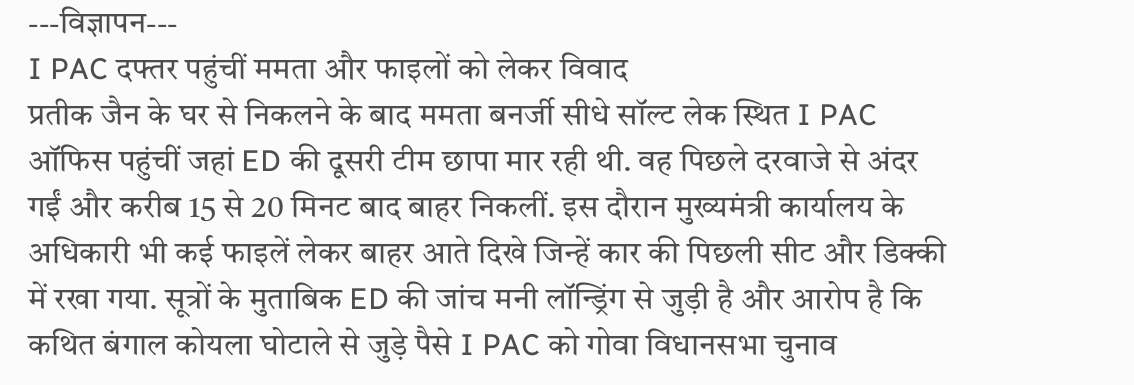---विज्ञापन---
I PAC दफ्तर पहुंचीं ममता और फाइलों को लेकर विवाद
प्रतीक जैन के घर से निकलने के बाद ममता बनर्जी सीधे सॉल्ट लेक स्थित I PAC ऑफिस पहुंचीं जहां ED की दूसरी टीम छापा मार रही थी. वह पिछले दरवाजे से अंदर गईं और करीब 15 से 20 मिनट बाद बाहर निकलीं. इस दौरान मुख्यमंत्री कार्यालय के अधिकारी भी कई फाइलें लेकर बाहर आते दिखे जिन्हें कार की पिछली सीट और डिक्की में रखा गया. सूत्रों के मुताबिक ED की जांच मनी लॉन्ड्रिंग से जुड़ी है और आरोप है कि कथित बंगाल कोयला घोटाले से जुड़े पैसे I PAC को गोवा विधानसभा चुनाव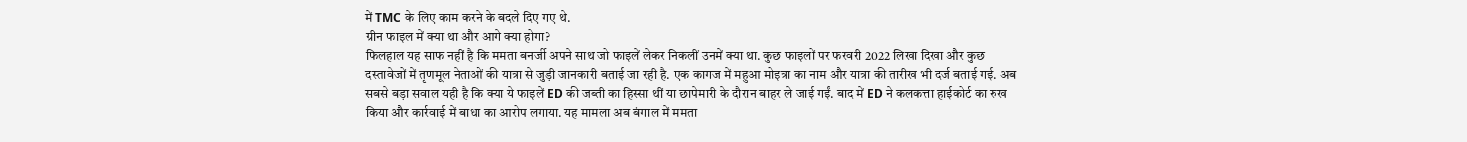में TMC के लिए काम करने के बदले दिए गए थे.
ग्रीन फाइल में क्या था और आगे क्या होगा?
फिलहाल यह साफ नहीं है कि ममता बनर्जी अपने साथ जो फाइलें लेकर निकलीं उनमें क्या था. कुछ फाइलों पर फरवरी 2022 लिखा दिखा और कुछ दस्तावेजों में तृणमूल नेताओं की यात्रा से जुड़ी जानकारी बताई जा रही है. एक कागज में महुआ मोइत्रा का नाम और यात्रा की तारीख भी दर्ज बताई गई. अब सबसे बड़ा सवाल यही है कि क्या ये फाइलें ED की जब्ती का हिस्सा थीं या छापेमारी के दौरान बाहर ले जाई गईं. बाद में ED ने कलकत्ता हाईकोर्ट का रुख किया और कार्रवाई में बाधा का आरोप लगाया. यह मामला अब बंगाल में ममता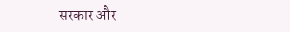सरकार और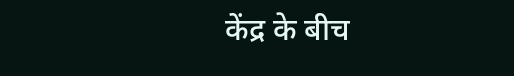केंद्र के बीच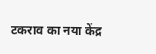टकराव का नया केंद्र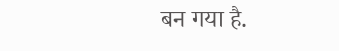बन गया है.